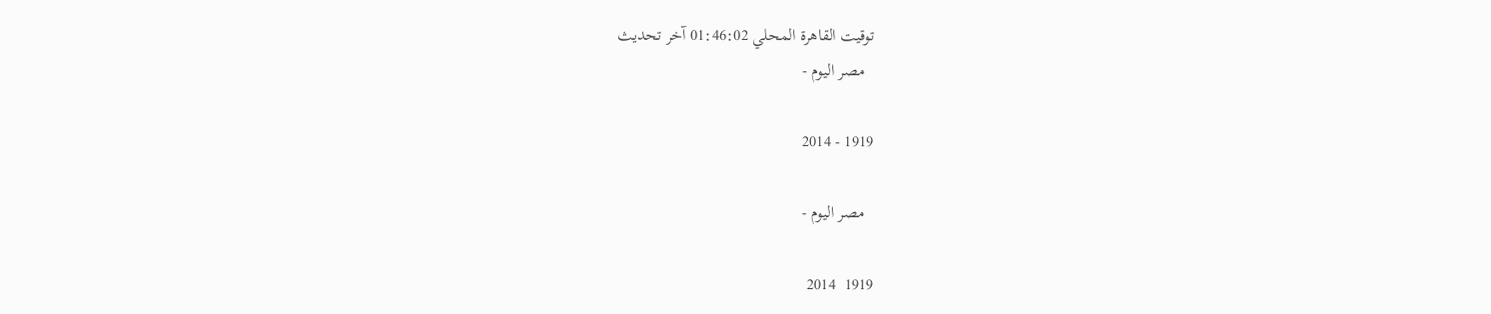توقيت القاهرة المحلي 01:46:02 آخر تحديث
  مصر اليوم -

1919 - 2014

  مصر اليوم -

1919  2014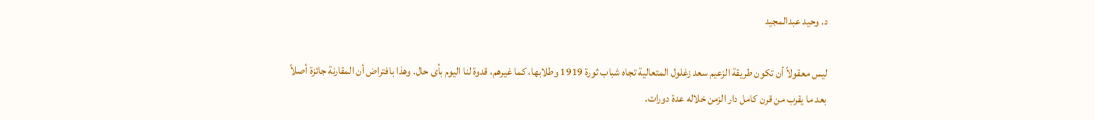د. وحيد عبدالمجيد

ليس معقولاً أن تكون طريقة الزعيم سعد زغلول المتعالية تجاه شباب ثورة 1919 وطلابها، كما غيرهم، قدوة لنا اليوم بأى حال. وهذا بافتراض أن المقارنة جائزة أصلاً بعد ما يقرب من قرن كامل دار الزمن خلاله عدة دورات.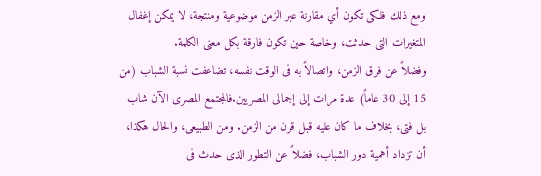ومع ذلك فلكى تكون أي مقارنة عبر الزمن موضوعية ومنتجة، لا يمكن إغفال المتغيرات التى حدثت، وخاصة حين تكون فارقة بكل معنى الكلمة.
وفضلاً عن فرق الزمن، واتصالاً به فى الوقت نفسه، تضاعفت نسبة الشباب (من 15 إلى 30 عاماً) عدة مرات إلى إجمالى المصريين.فالمجتمع المصرى الآن شاب بل فتى، بخلاف ما كان عليه قبل قرن من الزمن. ومن الطبيعى، والحال هكذا، أن تزداد أهمية دور الشباب، فضلاً عن التطور الذى حدث فى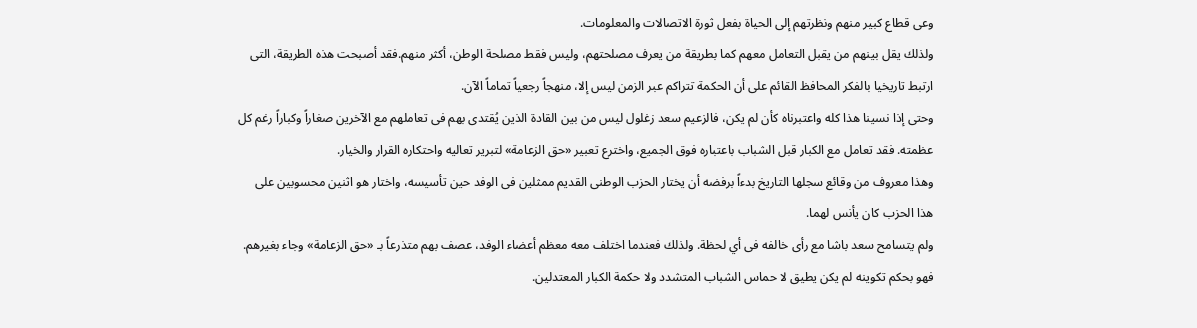وعى قطاع كبير منهم ونظرتهم إلى الحياة بفعل ثورة الاتصالات والمعلومات.
ولذلك يقل بينهم من يقبل التعامل معهم كما بطريقة من يعرف مصلحتهم، وليس فقط مصلحة الوطن، أكثر منهم.فقد أصبحت هذه الطريقة، التى ارتبط تاريخيا بالفكر المحافظ القائم على أن الحكمة تتراكم عبر الزمن ليس إلا، منهجاً رجعياً تماماً الآن.
وحتى إذا نسينا هذا كله واعتبرناه كأن لم يكن، فالزعيم سعد زغلول ليس من بين القادة الذين يُقتدى بهم فى تعاملهم مع الآخرين صغاراً وكباراً رغم كل عظمته. فقد تعامل مع الكبار قبل الشباب باعتباره فوق الجميع، واخترع تعبير «حق الزعامة» لتبرير تعاليه واحتكاره القرار والخيار.
وهذا معروف من وقائع سجلها التاريخ بدءاً برفضه أن يختار الحزب الوطنى القديم ممثلين فى الوفد حين تأسيسه، واختار هو اثنين محسوبين على هذا الحزب كان يأنس لهما.
ولم يتسامح سعد باشا مع رأى خالفه فى أي لحظة. ولذلك فعندما اختلف معه معظم أعضاء الوفد، عصف بهم متذرعاً بـ «حق الزعامة» وجاء بغيرهم. فهو بحكم تكوينه لم يكن يطيق لا حماس الشباب المتشدد ولا حكمة الكبار المعتدلين.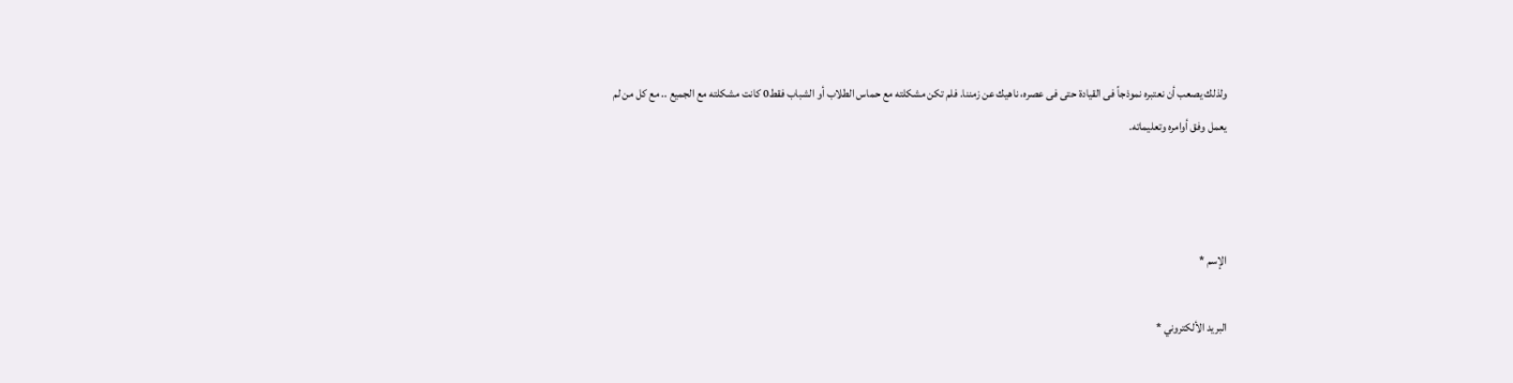ولذلك يصعب أن نعتبره نموذجاً فى القيادة حتى فى عصره، ناهيك عن زمننا. فلم تكن مشكلته مع حماس الطلاب أو الشباب فقط0 كانت مشكلته مع الجميع .. مع كل من لم يعمل وفق أوامره وتعليماته.



الإسم *

البريد الألكتروني *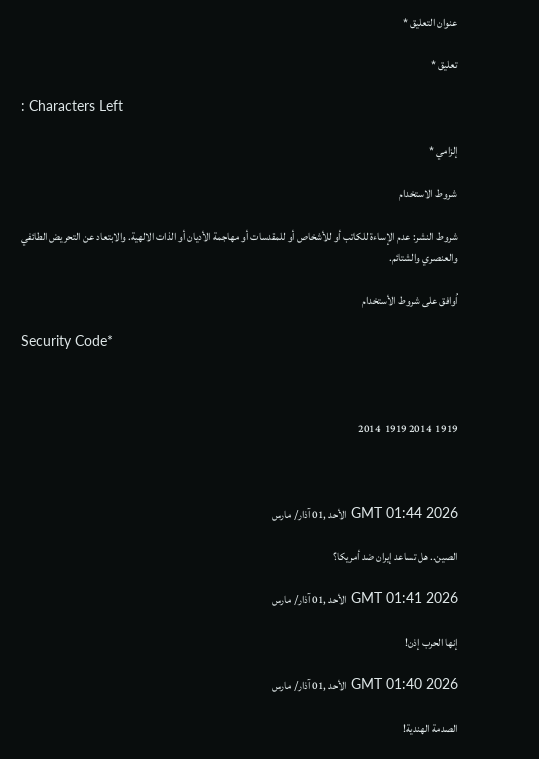عنوان التعليق *

تعليق *

: Characters Left

إلزامي *

شروط الاستخدام

شروط النشر: عدم الإساءة للكاتب أو للأشخاص أو للمقدسات أو مهاجمة الأديان أو الذات الالهية. والابتعاد عن التحريض الطائفي والعنصري والشتائم.

اُوافق على شروط الأستخدام

Security Code*



1919  2014 1919  2014



GMT 01:44 2026 الأحد ,01 آذار/ مارس

الصين.. هل تساعد إيران ضد أمريكا؟

GMT 01:41 2026 الأحد ,01 آذار/ مارس

إنها الحرب إذن!

GMT 01:40 2026 الأحد ,01 آذار/ مارس

الصدمة الهندية!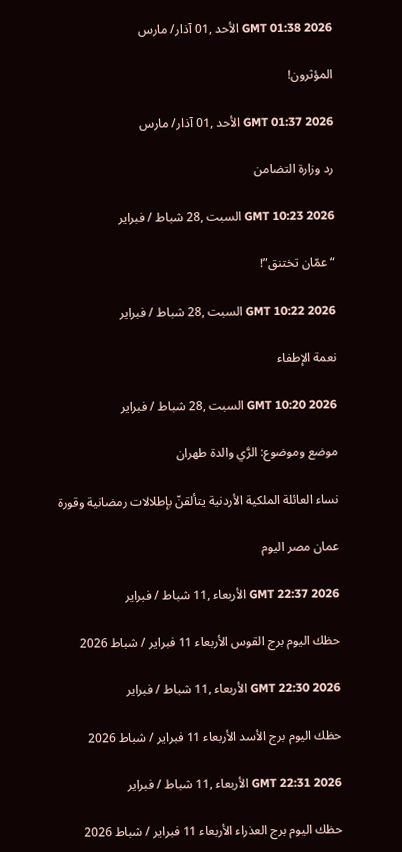GMT 01:38 2026 الأحد ,01 آذار/ مارس

المؤثرون!

GMT 01:37 2026 الأحد ,01 آذار/ مارس

رد وزارة التضامن

GMT 10:23 2026 السبت ,28 شباط / فبراير

“عمّان تختنق”!

GMT 10:22 2026 السبت ,28 شباط / فبراير

نعمة الإطفاء

GMT 10:20 2026 السبت ,28 شباط / فبراير

موضع وموضوع: الرَّي والدة طهران

نساء العائلة الملكية الأردنية يتألقنّ بإطلالات رمضانية وقورة

عمان مصر اليوم

GMT 22:37 2026 الأربعاء ,11 شباط / فبراير

حظك اليوم برج القوس الأربعاء 11 فبراير / شباط 2026

GMT 22:30 2026 الأربعاء ,11 شباط / فبراير

حظك اليوم برج الأسد الأربعاء 11 فبراير / شباط 2026

GMT 22:31 2026 الأربعاء ,11 شباط / فبراير

حظك اليوم برج العذراء الأربعاء 11 فبراير / شباط 2026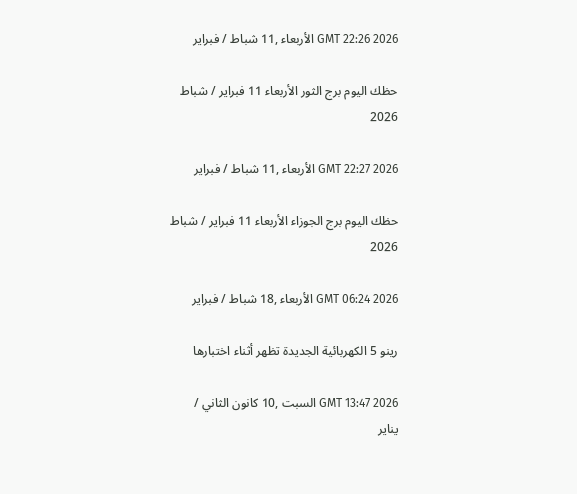GMT 22:26 2026 الأربعاء ,11 شباط / فبراير

حظك اليوم برج الثور الأربعاء 11 فبراير / شباط 2026

GMT 22:27 2026 الأربعاء ,11 شباط / فبراير

حظك اليوم برج الجوزاء الأربعاء 11 فبراير / شباط 2026

GMT 06:24 2026 الأربعاء ,18 شباط / فبراير

رينو 5 الكهربائية الجديدة تظهر أثناء اختبارها

GMT 13:47 2026 السبت ,10 كانون الثاني / يناير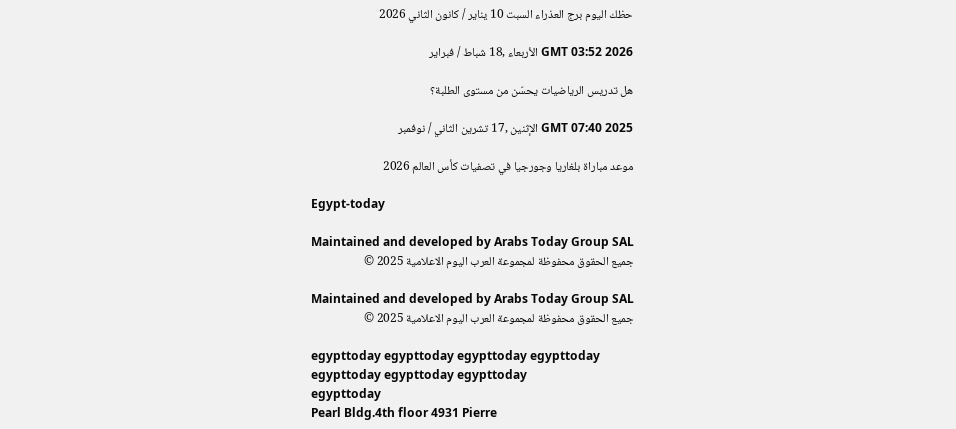حظك اليوم برج العذراء السبت 10 يناير / كانون الثاني 2026

GMT 03:52 2026 الأربعاء ,18 شباط / فبراير

هل تدريس الرياضيات يحسّن من مستوى الطلبة؟

GMT 07:40 2025 الإثنين ,17 تشرين الثاني / نوفمبر

موعد مباراة بلغاريا وجورجيا في تصفيات كأس العالم 2026

Egypt-today

Maintained and developed by Arabs Today Group SAL
جميع الحقوق محفوظة لمجموعة العرب اليوم الاعلامية 2025 ©

Maintained and developed by Arabs Today Group SAL
جميع الحقوق محفوظة لمجموعة العرب اليوم الاعلامية 2025 ©

egypttoday egypttoday egypttoday egypttoday
egypttoday egypttoday egypttoday
egypttoday
Pearl Bldg.4th floor 4931 Pierre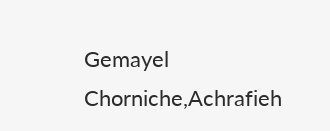Gemayel Chorniche,Achrafieh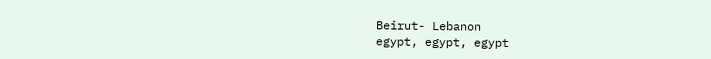Beirut- Lebanon
egypt, egypt, egypt